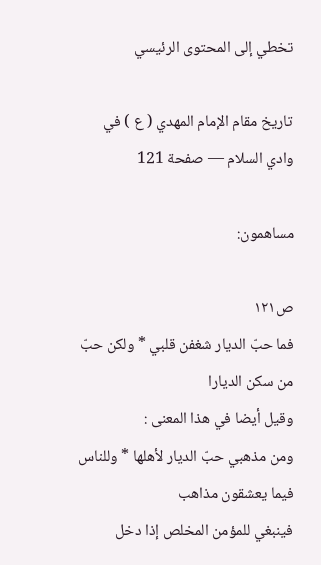تخطي إلى المحتوى الرئيسي

تاريخ مقام الإمام المهدي ( ع ) في وادي السلام — صفحة 121

مساهمون:

ص١٢١
فما حبّ الديار شغفن قلبي * ولكن حبّ من سكن الديارا
وقيل أيضا في هذا المعنى :
ومن مذهبي حبّ الديار لأهلها * وللناس فيما يعشقون مذاهب
فينبغي للمؤمن المخلص إذا دخل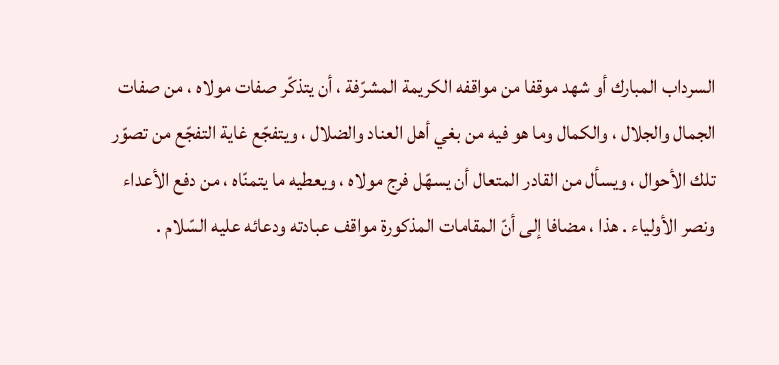السرداب المبارك أو شهد موقفا من مواقفه الكريمة المشرّفة ، أن يتذكّر صفات مولاه ، من صفات الجمال والجلال ، والكمال وما هو فيه من بغي أهل العناد والضلال ، ويتفجّع غاية التفجّع من تصوّر تلك الأحوال ، ويسأل من القادر المتعال أن يسهّل فرج مولاه ، ويعطيه ما يتمنّاه ، من دفع الأعداء ونصر الأولياء . هذا ، مضافا إلى أنّ المقامات المذكورة مواقف عبادته ودعائه عليه السّلام .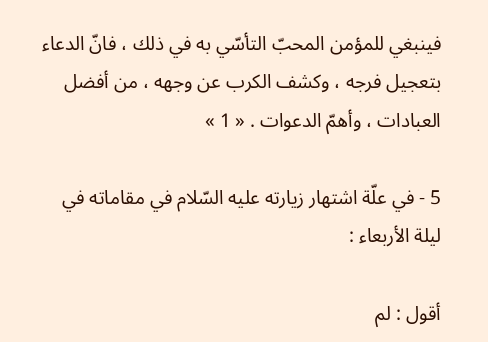فينبغي للمؤمن المحبّ التأسّي به في ذلك ، فانّ الدعاء بتعجيل فرجه ، وكشف الكرب عن وجهه ، من أفضل العبادات ، وأهمّ الدعوات . « 1 »

5 - في علّة اشتهار زيارته عليه السّلام في مقاماته في ليلة الأربعاء :

أقول : لم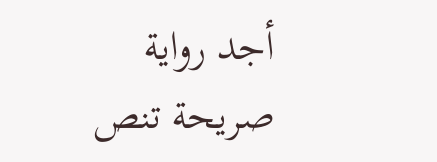أجد رواية صريحة تنص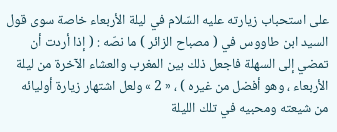على استحباب زيارته عليه السّلام في ليلة الأربعاء خاصة سوى قول السيد ابن طاووس في ( مصباح الزائر ) ما نصّه : ( إذا أردت أن تمضي إلى السهلة فاجعل ذلك بين المغرب والعشاء الآخرة من ليلة الأربعاء ، وهو أفضل من غيره ) ، « 2 » ولعل اشتهار زيارة أوليائه من شيعته ومحبيه في تلك الليلة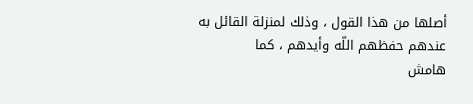أصلها من هذا القول ، وذلك لمنزلة القائل به عندهم حفظهم اللّه وأيدهم ، كما
هامش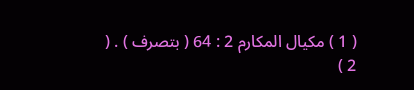( 1 ) مكيال المكارم 2 : 64 ( بتصرف ) . ( 2 )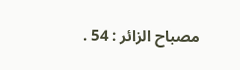مصباح الزائر : 54 .